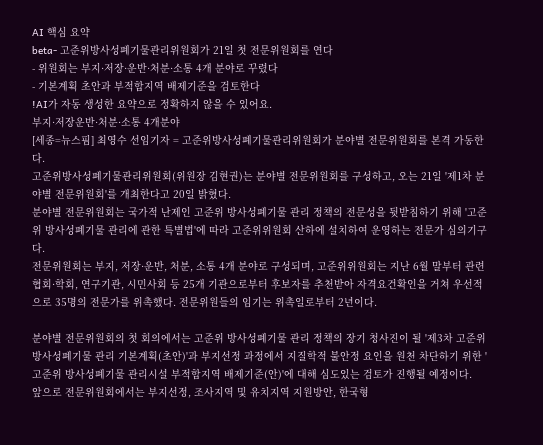AI 핵심 요약
beta- 고준위방사성폐기물관리위원회가 21일 첫 전문위원회를 연다
- 위원회는 부지·저장·운반·처분·소통 4개 분야로 꾸렸다
- 기본계획 초안과 부적합지역 배제기준을 검토한다
!AI가 자동 생성한 요약으로 정확하지 않을 수 있어요.
부지·저장운반·처분·소통 4개분야
[세종=뉴스핌] 최영수 선임기자 = 고준위방사성폐기물관리위원회가 분야별 전문위원회를 본격 가동한다.
고준위방사성폐기물관리위원회(위원장 김현권)는 분야별 전문위원회를 구성하고, 오는 21일 '제1차 분야별 전문위원회'를 개최한다고 20일 밝혔다.
분야별 전문위원회는 국가적 난제인 고준위 방사성폐기물 관리 정책의 전문성을 뒷받침하기 위해 '고준위 방사성폐기물 관리에 관한 특별법'에 따라 고준위위원회 산하에 설치하여 운영하는 전문가 심의기구다.
전문위원회는 부지, 저장·운반, 처분, 소통 4개 분야로 구성되며, 고준위위원회는 지난 6월 말부터 관련 협회·학회, 연구기관, 시민사회 등 25개 기관으로부터 후보자를 추천받아 자격요건확인을 거쳐 우선적으로 35명의 전문가를 위촉했다. 전문위원들의 임기는 위촉일로부터 2년이다.

분야별 전문위원회의 첫 회의에서는 고준위 방사성폐기물 관리 정책의 장기 청사진이 될 '제3차 고준위 방사성폐기물 관리 기본계획(초안)'과 부지선정 과정에서 지질학적 불안정 요인을 원천 차단하기 위한 '고준위 방사성폐기물 관리시설 부적합지역 배제기준(안)'에 대해 심도있는 검토가 진행될 예정이다.
앞으로 전문위원회에서는 부지선정, 조사지역 및 유치지역 지원방안, 한국형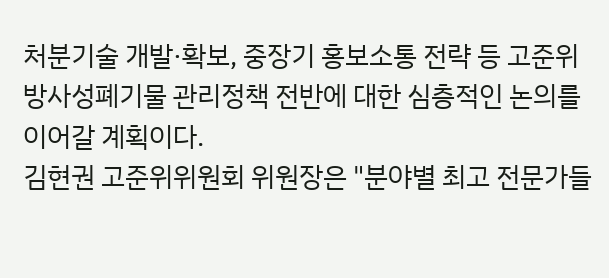처분기술 개발·확보, 중장기 홍보소통 전략 등 고준위 방사성폐기물 관리정책 전반에 대한 심층적인 논의를 이어갈 계획이다.
김현권 고준위위원회 위원장은 "분야별 최고 전문가들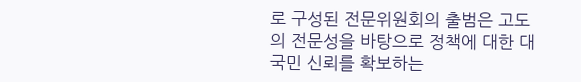로 구성된 전문위원회의 출범은 고도의 전문성을 바탕으로 정책에 대한 대국민 신뢰를 확보하는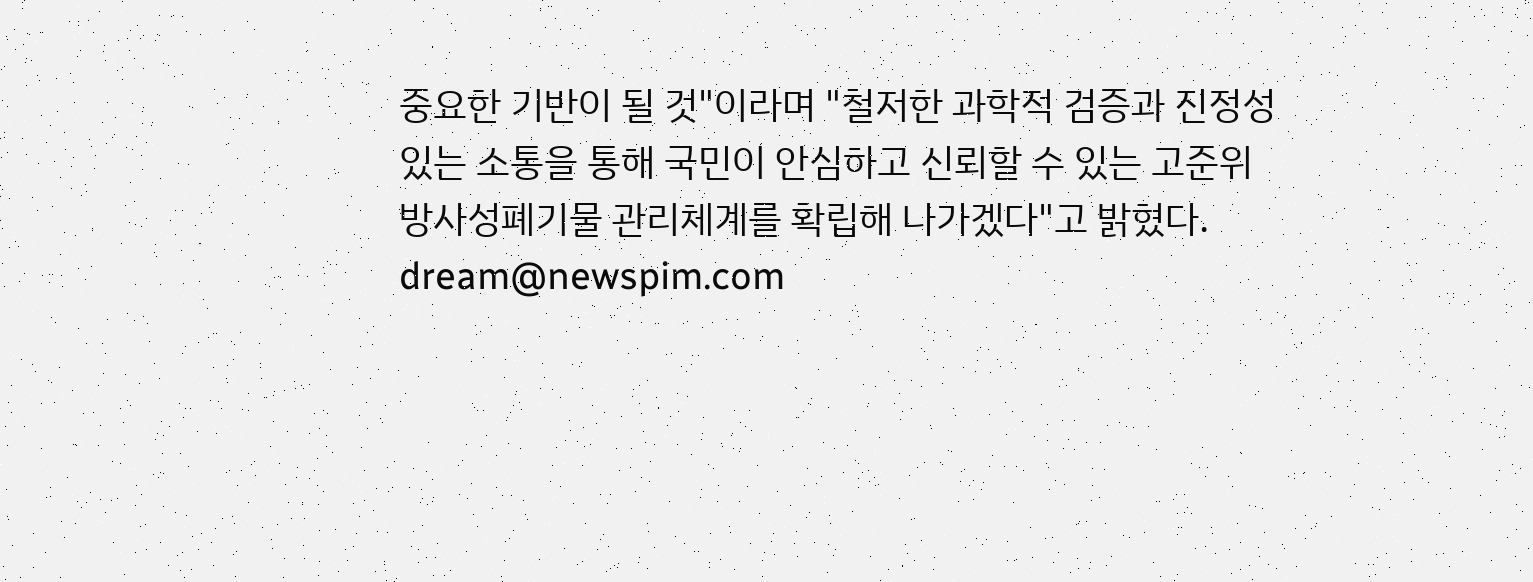중요한 기반이 될 것"이라며 "철저한 과학적 검증과 진정성 있는 소통을 통해 국민이 안심하고 신뢰할 수 있는 고준위 방사성폐기물 관리체계를 확립해 나가겠다"고 밝혔다.
dream@newspim.com